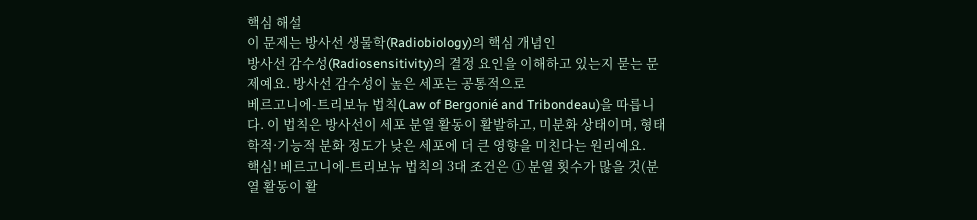핵심 해설
이 문제는 방사선 생물학(Radiobiology)의 핵심 개념인
방사선 감수성(Radiosensitivity)의 결정 요인을 이해하고 있는지 묻는 문제예요. 방사선 감수성이 높은 세포는 공통적으로
베르고니에-트리보뉴 법칙(Law of Bergonié and Tribondeau)을 따릅니다. 이 법칙은 방사선이 세포 분열 활동이 활발하고, 미분화 상태이며, 형태학적·기능적 분화 정도가 낮은 세포에 더 큰 영향을 미친다는 원리예요.
핵심! 베르고니에-트리보뉴 법칙의 3대 조건은 ① 분열 횟수가 많을 것(분열 활동이 활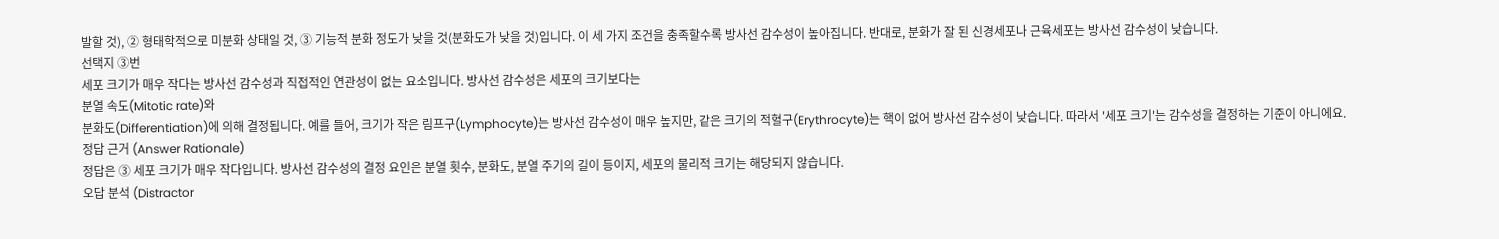발할 것), ② 형태학적으로 미분화 상태일 것, ③ 기능적 분화 정도가 낮을 것(분화도가 낮을 것)입니다. 이 세 가지 조건을 충족할수록 방사선 감수성이 높아집니다. 반대로, 분화가 잘 된 신경세포나 근육세포는 방사선 감수성이 낮습니다.
선택지 ③번
세포 크기가 매우 작다는 방사선 감수성과 직접적인 연관성이 없는 요소입니다. 방사선 감수성은 세포의 크기보다는
분열 속도(Mitotic rate)와
분화도(Differentiation)에 의해 결정됩니다. 예를 들어, 크기가 작은 림프구(Lymphocyte)는 방사선 감수성이 매우 높지만, 같은 크기의 적혈구(Erythrocyte)는 핵이 없어 방사선 감수성이 낮습니다. 따라서 '세포 크기'는 감수성을 결정하는 기준이 아니에요.
정답 근거 (Answer Rationale)
정답은 ③ 세포 크기가 매우 작다입니다. 방사선 감수성의 결정 요인은 분열 횟수, 분화도, 분열 주기의 길이 등이지, 세포의 물리적 크기는 해당되지 않습니다.
오답 분석 (Distractor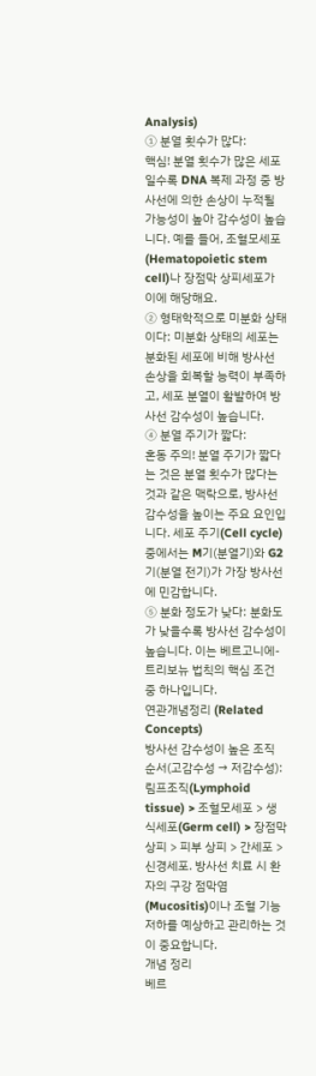Analysis)
① 분열 횟수가 많다:
핵심! 분열 횟수가 많은 세포일수록 DNA 복제 과정 중 방사선에 의한 손상이 누적될 가능성이 높아 감수성이 높습니다. 예를 들어, 조혈모세포(Hematopoietic stem cell)나 장점막 상피세포가 이에 해당해요.
② 형태학적으로 미분화 상태이다: 미분화 상태의 세포는 분화된 세포에 비해 방사선 손상을 회복할 능력이 부족하고, 세포 분열이 활발하여 방사선 감수성이 높습니다.
④ 분열 주기가 짧다:
혼동 주의! 분열 주기가 짧다는 것은 분열 횟수가 많다는 것과 같은 맥락으로, 방사선 감수성을 높이는 주요 요인입니다. 세포 주기(Cell cycle) 중에서는 M기(분열기)와 G2기(분열 전기)가 가장 방사선에 민감합니다.
⑤ 분화 정도가 낮다: 분화도가 낮을수록 방사선 감수성이 높습니다. 이는 베르고니에-트리보뉴 법칙의 핵심 조건 중 하나입니다.
연관개념정리 (Related Concepts)
방사선 감수성이 높은 조직 순서(고감수성 → 저감수성): 림프조직(Lymphoid tissue) > 조혈모세포 > 생식세포(Germ cell) > 장점막 상피 > 피부 상피 > 간세포 > 신경세포. 방사선 치료 시 환자의 구강 점막염(Mucositis)이나 조혈 기능 저하를 예상하고 관리하는 것이 중요합니다.
개념 정리
베르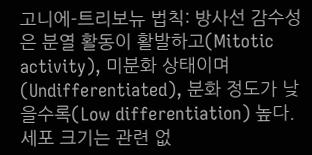고니에-트리보뉴 법칙: 방사선 감수성은 분열 활동이 활발하고(Mitotic activity), 미분화 상태이며(Undifferentiated), 분화 정도가 낮을수록(Low differentiation) 높다. 세포 크기는 관련 없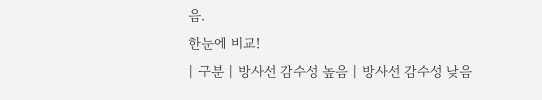음.
한눈에 비교!
| 구분 | 방사선 감수성 높음 | 방사선 감수성 낮음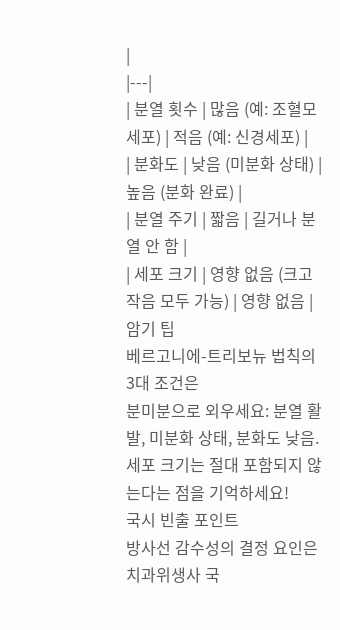|
|---|
| 분열 횟수 | 많음 (예: 조혈모세포) | 적음 (예: 신경세포) |
| 분화도 | 낮음 (미분화 상태) | 높음 (분화 완료) |
| 분열 주기 | 짧음 | 길거나 분열 안 함 |
| 세포 크기 | 영향 없음 (크고 작음 모두 가능) | 영향 없음 |
암기 팁
베르고니에-트리보뉴 법칙의 3대 조건은
분미분으로 외우세요: 분열 활발, 미분화 상태, 분화도 낮음. 세포 크기는 절대 포함되지 않는다는 점을 기억하세요!
국시 빈출 포인트
방사선 감수성의 결정 요인은 치과위생사 국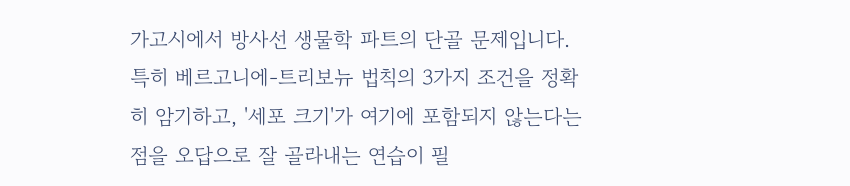가고시에서 방사선 생물학 파트의 단골 문제입니다. 특히 베르고니에-트리보뉴 법칙의 3가지 조건을 정확히 암기하고, '세포 크기'가 여기에 포함되지 않는다는 점을 오답으로 잘 골라내는 연습이 필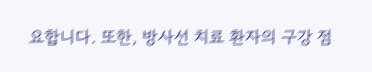요합니다. 또한, 방사선 치료 환자의 구강 점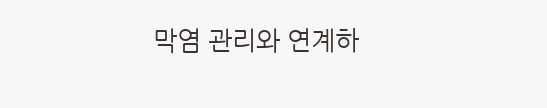막염 관리와 연계하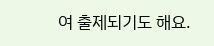여 출제되기도 해요.